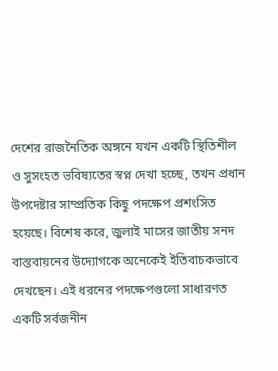দেশের রাজনৈতিক অঙ্গনে যখন একটি স্থিতিশীল ও সুসংহত ভবিষ্যতের স্বপ্ন দেখা হচ্ছে, তখন প্রধান উপদেষ্টার সাম্প্রতিক কিছু পদক্ষেপ প্রশংসিত হয়েছে। বিশেষ করে, জুলাই মাসের জাতীয় সনদ বাস্তবায়নের উদ্যোগকে অনেকেই ইতিবাচকভাবে দেখছেন। এই ধরনের পদক্ষেপগুলো সাধারণত একটি সর্বজনীন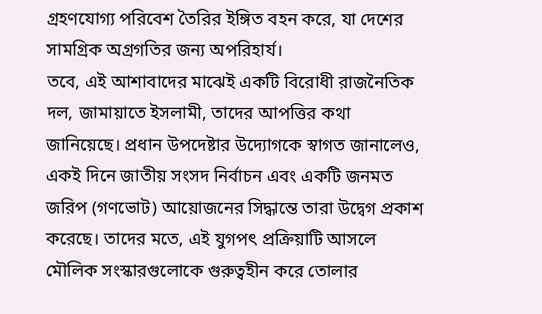গ্রহণযোগ্য পরিবেশ তৈরির ইঙ্গিত বহন করে, যা দেশের সামগ্রিক অগ্রগতির জন্য অপরিহার্য।
তবে, এই আশাবাদের মাঝেই একটি বিরোধী রাজনৈতিক দল, জামায়াতে ইসলামী, তাদের আপত্তির কথা জানিয়েছে। প্রধান উপদেষ্টার উদ্যোগকে স্বাগত জানালেও, একই দিনে জাতীয় সংসদ নির্বাচন এবং একটি জনমত জরিপ (গণভোট) আয়োজনের সিদ্ধান্তে তারা উদ্বেগ প্রকাশ করেছে। তাদের মতে, এই যুগপৎ প্রক্রিয়াটি আসলে মৌলিক সংস্কারগুলোকে গুরুত্বহীন করে তোলার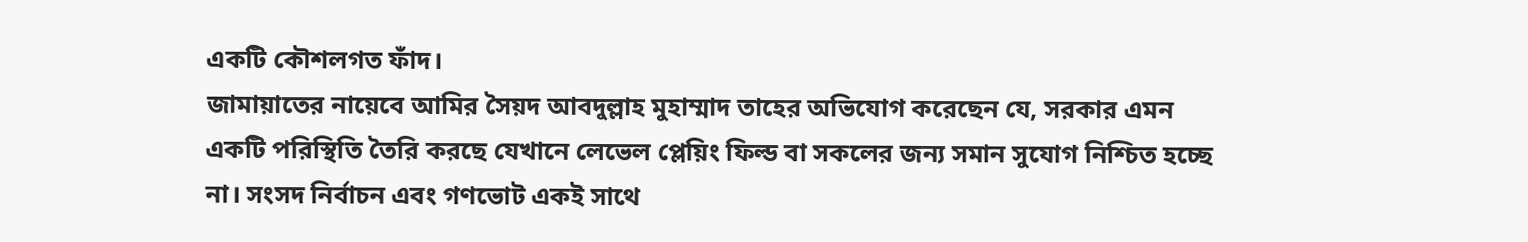একটি কৌশলগত ফাঁদ।
জামায়াতের নায়েবে আমির সৈয়দ আবদুল্লাহ মুহাম্মাদ তাহের অভিযোগ করেছেন যে, সরকার এমন একটি পরিস্থিতি তৈরি করছে যেখানে লেভেল প্লেয়িং ফিল্ড বা সকলের জন্য সমান সুযোগ নিশ্চিত হচ্ছে না। সংসদ নির্বাচন এবং গণভোট একই সাথে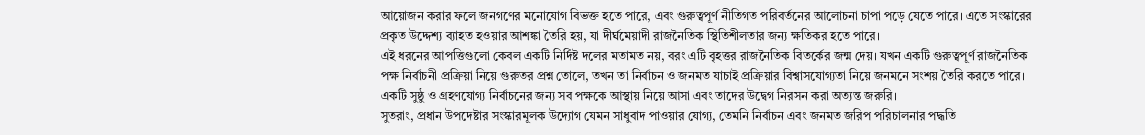আয়োজন করার ফলে জনগণের মনোযোগ বিভক্ত হতে পারে, এবং গুরুত্বপূর্ণ নীতিগত পরিবর্তনের আলোচনা চাপা পড়ে যেতে পারে। এতে সংস্কারের প্রকৃত উদ্দেশ্য ব্যাহত হওয়ার আশঙ্কা তৈরি হয়, যা দীর্ঘমেয়াদী রাজনৈতিক স্থিতিশীলতার জন্য ক্ষতিকর হতে পারে।
এই ধরনের আপত্তিগুলো কেবল একটি নির্দিষ্ট দলের মতামত নয়, বরং এটি বৃহত্তর রাজনৈতিক বিতর্কের জন্ম দেয়। যখন একটি গুরুত্বপূর্ণ রাজনৈতিক পক্ষ নির্বাচনী প্রক্রিয়া নিয়ে গুরুতর প্রশ্ন তোলে, তখন তা নির্বাচন ও জনমত যাচাই প্রক্রিয়ার বিশ্বাসযোগ্যতা নিয়ে জনমনে সংশয় তৈরি করতে পারে। একটি সুষ্ঠু ও গ্রহণযোগ্য নির্বাচনের জন্য সব পক্ষকে আস্থায় নিয়ে আসা এবং তাদের উদ্বেগ নিরসন করা অত্যন্ত জরুরি।
সুতরাং, প্রধান উপদেষ্টার সংস্কারমূলক উদ্যোগ যেমন সাধুবাদ পাওয়ার যোগ্য, তেমনি নির্বাচন এবং জনমত জরিপ পরিচালনার পদ্ধতি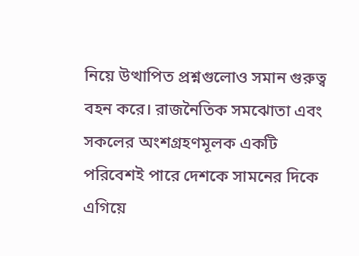নিয়ে উত্থাপিত প্রশ্নগুলোও সমান গুরুত্ব বহন করে। রাজনৈতিক সমঝোতা এবং সকলের অংশগ্রহণমূলক একটি পরিবেশই পারে দেশকে সামনের দিকে এগিয়ে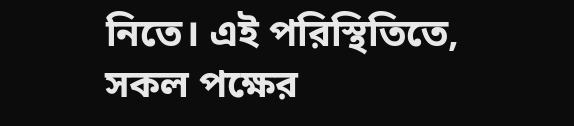নিতে। এই পরিস্থিতিতে, সকল পক্ষের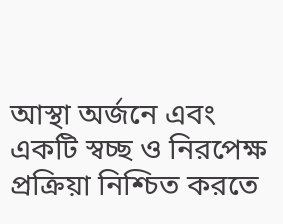আস্থা অর্জনে এবং একটি স্বচ্ছ ও নিরপেক্ষ প্রক্রিয়া নিশ্চিত করতে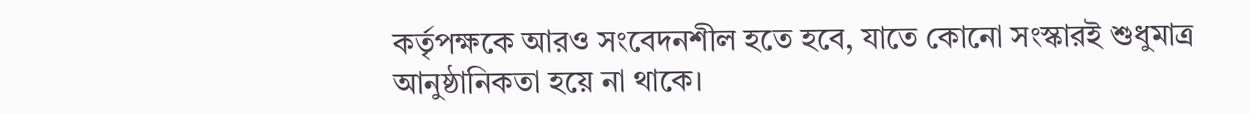কর্তৃপক্ষকে আরও সংবেদনশীল হতে হবে, যাতে কোনো সংস্কারই শুধুমাত্র আনুষ্ঠানিকতা হয়ে না থাকে।